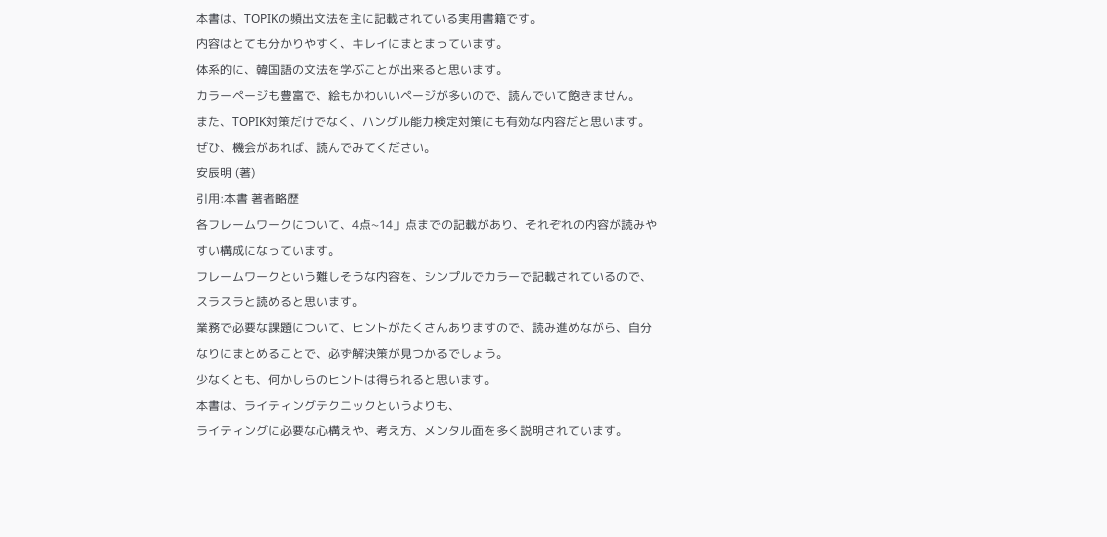本書は、TOPIKの頻出文法を主に記載されている実用書籍です。
内容はとても分かりやすく、キレイにまとまっています。
体系的に、韓国語の文法を学ぶことが出来ると思います。
カラーページも豊富で、絵もかわいいページが多いので、読んでいて飽きません。
また、TOPIK対策だけでなく、ハングル能力検定対策にも有効な内容だと思います。
ぜひ、機会があれば、読んでみてください。
安辰明 (著)
引用:本書 著者略歴
各フレームワークについて、4点~14」点までの記載があり、それぞれの内容が読みやすい構成になっています。
フレームワークという難しそうな内容を、シンプルでカラーで記載されているので、スラスラと読めると思います。
業務で必要な課題について、ヒントがたくさんありますので、読み進めながら、自分なりにまとめることで、必ず解決策が見つかるでしょう。
少なくとも、何かしらのヒントは得られると思います。
本書は、ライティングテクニックというよりも、
ライティングに必要な心構えや、考え方、メンタル面を多く説明されています。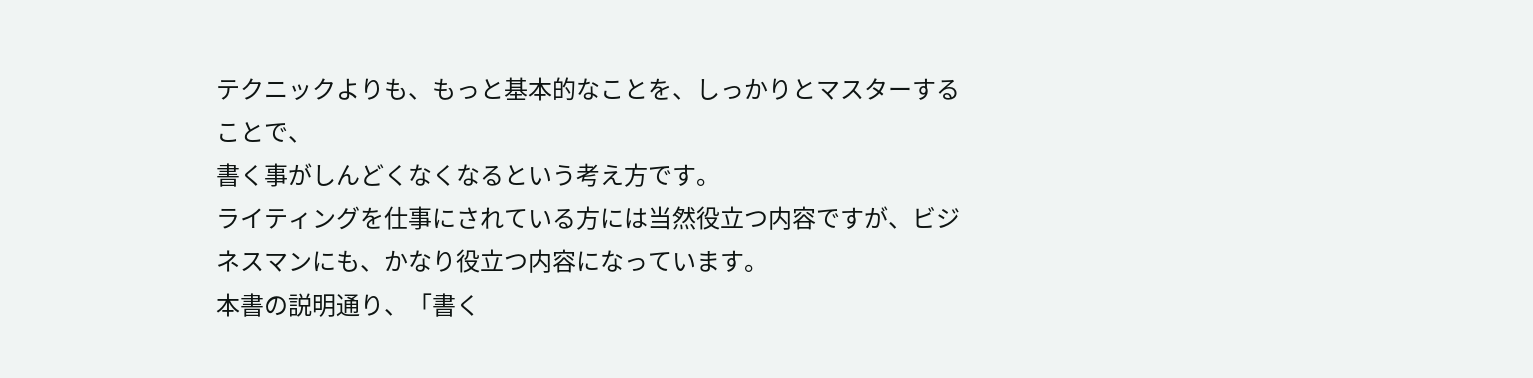テクニックよりも、もっと基本的なことを、しっかりとマスターすることで、
書く事がしんどくなくなるという考え方です。
ライティングを仕事にされている方には当然役立つ内容ですが、ビジネスマンにも、かなり役立つ内容になっています。
本書の説明通り、「書く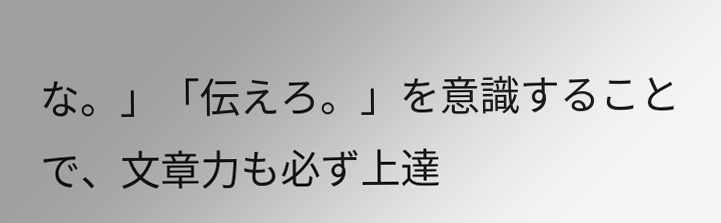な。」「伝えろ。」を意識することで、文章力も必ず上達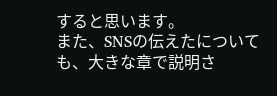すると思います。
また、SNSの伝えたについても、大きな章で説明さ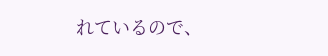れているので、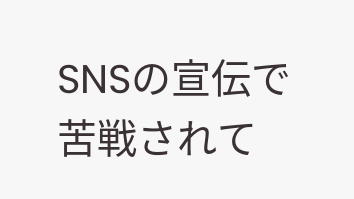SNSの宣伝で苦戦されて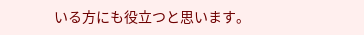いる方にも役立つと思います。